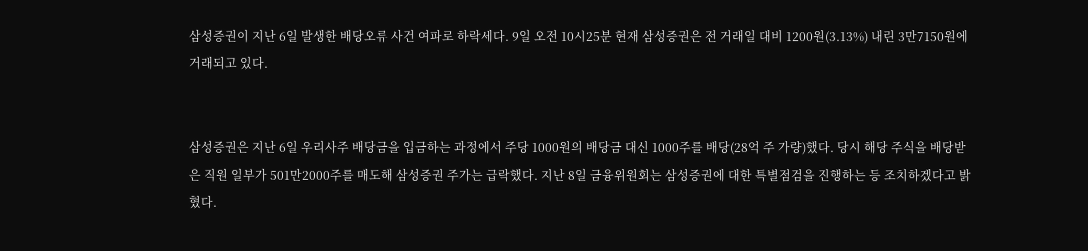삼성증권이 지난 6일 발생한 배당오류 사건 여파로 하락세다. 9일 오전 10시25분 현재 삼성증권은 전 거래일 대비 1200원(3.13%) 내린 3만7150원에 거래되고 있다.


삼성증권은 지난 6일 우리사주 배당금을 입금하는 과정에서 주당 1000원의 배당금 대신 1000주를 배당(28억 주 가량)했다. 당시 해당 주식을 배당받은 직원 일부가 501만2000주를 매도해 삼성증권 주가는 급락했다. 지난 8일 금융위원회는 삼성증권에 대한 특별점검을 진행하는 등 조치하겠다고 밝혔다.